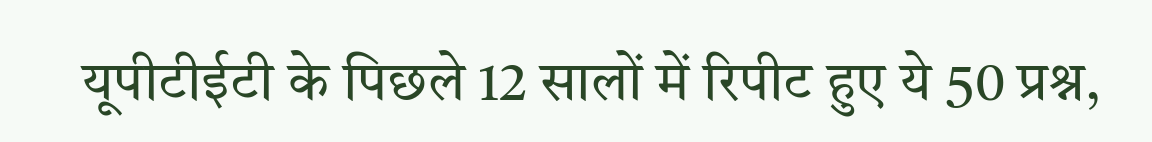यूपीटीईटी के पिछले 12 सालों में रिपीट हुए ये 50 प्रश्न,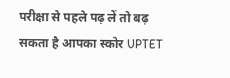परीक्षा से पहले पढ़ लें तो बढ़ सकता है आपका स्कोर UPTET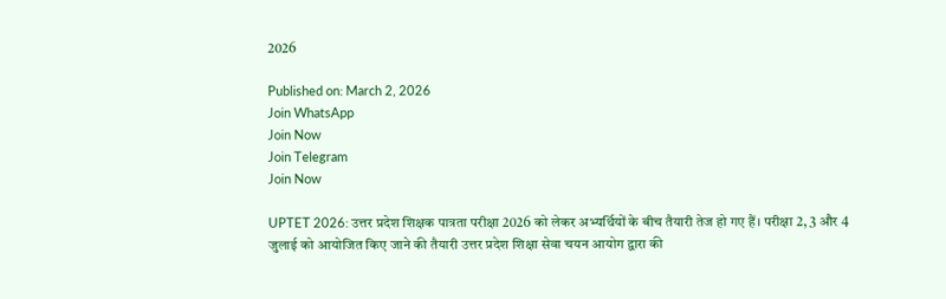2026

Published on: March 2, 2026
Join WhatsApp
Join Now
Join Telegram
Join Now

UPTET 2026: उत्तर प्रदेश शिक्षक पात्रता परीक्षा 2026 को लेकर अभ्यर्थियों के बीच तैयारी तेज हो गए हैं। परीक्षा 2, 3 और 4 जुलाई को आयोजित किए जाने की तैयारी उत्तर प्रदेश शिक्षा सेवा चयन आयोग द्वारा की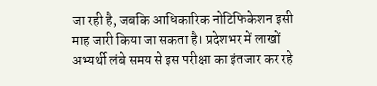जा रही है, जबकि आधिकारिक नोटिफिकेशन इसी माह जारी किया जा सकता है। प्रदेशभर में लाखों अभ्यर्थी लंबे समय से इस परीक्षा का इंतजार कर रहे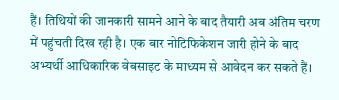हैं। तिथियों की जानकारी सामने आने के बाद तैयारी अब अंतिम चरण में पहुंचती दिख रही है। एक बार नोटिफिकेशन जारी होने के बाद अभ्यर्थी आधिकारिक वेबसाइट के माध्यम से आवेदन कर सकते हैं।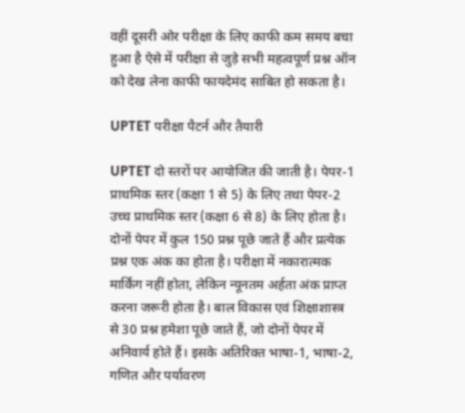वहीं दूसरी ओर परीक्षा के लिए काफी कम समय बचा हुआ है ऐसे में परीक्षा से जुड़े सभी महत्वपूर्ण प्रश्न ऑन को देख लेना काफी फायदेमंद साबित हो सकता है।

UPTET परीक्षा पैटर्न और तैयारी

UPTET दो स्तरों पर आयोजित की जाती है। पेपर-1 प्राथमिक स्तर (कक्षा 1 से 5) के लिए तथा पेपर-2 उच्च प्राथमिक स्तर (कक्षा 6 से 8) के लिए होता है। दोनों पेपर में कुल 150 प्रश्न पूछे जाते हैं और प्रत्येक प्रश्न एक अंक का होता है। परीक्षा में नकारात्मक मार्किंग नहीं होता, लेकिन न्यूनतम अर्हता अंक प्राप्त करना जरूरी होता है। बाल विकास एवं शिक्षाशास्त्र  से 30 प्रश्न हमेशा पूछे जाते हैं, जो दोनों पेपर में अनिवार्य होते हैं। इसके अतिरिक्त भाषा-1, भाषा-2, गणित और पर्यावरण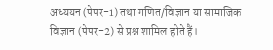अध्ययन (पेपर-1) तथा गणित/विज्ञान या सामाजिक विज्ञान (पेपर-2) से प्रश्न शामिल होते हैं।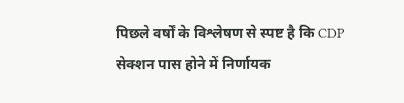पिछले वर्षों के विश्लेषण से स्पष्ट है कि CDP सेक्शन पास होने में निर्णायक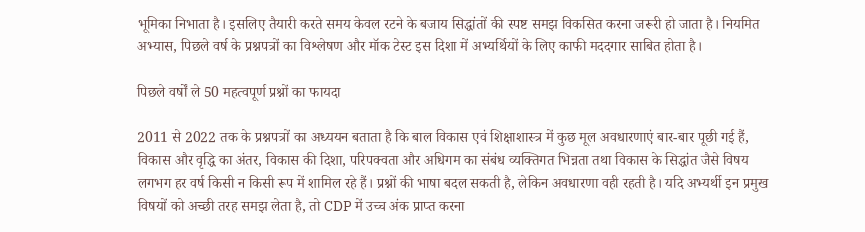भूमिका निभाता है। इसलिए तैयारी करते समय केवल रटने के बजाय सिद्धांतों की स्पष्ट समझ विकसित करना जरूरी हो जाता है। नियमित अभ्यास, पिछले वर्ष के प्रश्नपत्रों का विश्लेषण और मॉक टेस्ट इस दिशा में अभ्यर्थियों के लिए काफी मददगार साबित होता है।

पिछले वर्षों ले 50 महत्वपूर्ण प्रश्नों का फायदा

2011 से 2022 तक के प्रश्नपत्रों का अध्ययन बताता है कि बाल विकास एवं शिक्षाशास्त्र में कुछ मूल अवधारणाएं बार-बार पूछी गई हैं, विकास और वृद्धि का अंतर, विकास की दिशा, परिपक्वता और अधिगम का संबंध व्यक्तिगत भिन्नता तथा विकास के सिद्धांत जैसे विषय लगभग हर वर्ष किसी न किसी रूप में शामिल रहे हैं। प्रश्नों की भाषा बदल सकती है, लेकिन अवधारणा वही रहती है। यदि अभ्यर्थी इन प्रमुख विषयों को अच्छी तरह समझ लेता है, तो CDP में उच्च अंक प्राप्त करना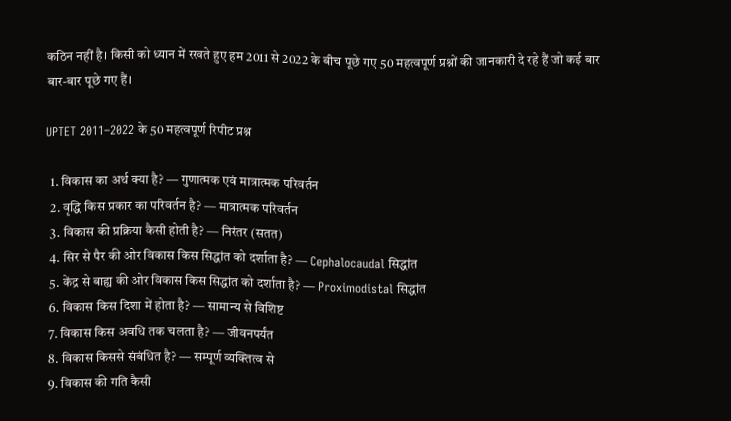कठिन नहीं है। किसी को ध्यान में रखते हुए हम 2011 से 2022 के बीच पूछे गए 50 महत्वपूर्ण प्रश्नों की जानकारी दे रहे हैं जो कई बार बार-बार पूछे गए हैं।

UPTET 2011–2022 के 50 महत्वपूर्ण रिपीट प्रश्न

  1. विकास का अर्थ क्या है? — गुणात्मक एवं मात्रात्मक परिवर्तन
  2. वृद्धि किस प्रकार का परिवर्तन है? — मात्रात्मक परिवर्तन
  3. विकास की प्रक्रिया कैसी होती है? — निरंतर (सतत)
  4. सिर से पैर की ओर विकास किस सिद्धांत को दर्शाता है? — Cephalocaudal सिद्धांत
  5. केंद्र से बाह्य की ओर विकास किस सिद्धांत को दर्शाता है? — Proximodistal सिद्धांत
  6. विकास किस दिशा में होता है? — सामान्य से विशिष्ट
  7. विकास किस अवधि तक चलता है? — जीवनपर्यंत
  8. विकास किससे संबंधित है? — सम्पूर्ण व्यक्तित्व से
  9. विकास की गति कैसी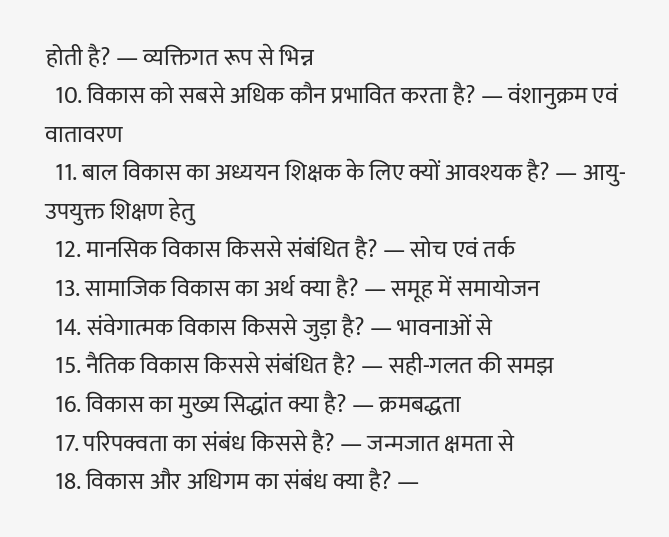होती है? — व्यक्तिगत रूप से भिन्न
  10. विकास को सबसे अधिक कौन प्रभावित करता है? — वंशानुक्रम एवं वातावरण
  11. बाल विकास का अध्ययन शिक्षक के लिए क्यों आवश्यक है? — आयु-उपयुक्त शिक्षण हेतु
  12. मानसिक विकास किससे संबंधित है? — सोच एवं तर्क
  13. सामाजिक विकास का अर्थ क्या है? — समूह में समायोजन
  14. संवेगात्मक विकास किससे जुड़ा है? — भावनाओं से
  15. नैतिक विकास किससे संबंधित है? — सही-गलत की समझ
  16. विकास का मुख्य सिद्धांत क्या है? — क्रमबद्धता
  17. परिपक्वता का संबंध किससे है? — जन्मजात क्षमता से
  18. विकास और अधिगम का संबंध क्या है? —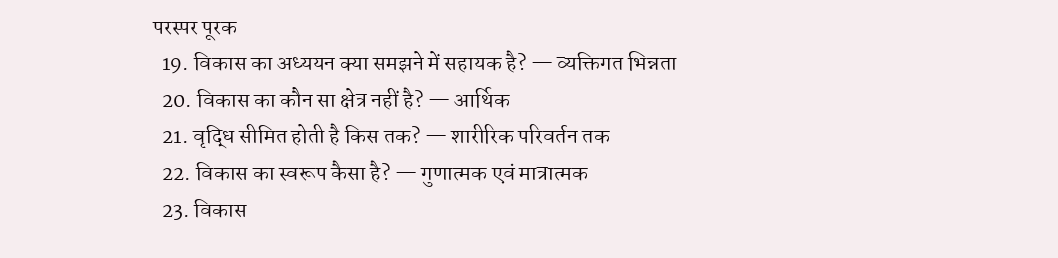परस्पर पूरक
  19. विकास का अध्ययन क्या समझने में सहायक है? — व्यक्तिगत भिन्नता
  20. विकास का कौन सा क्षेत्र नहीं है? — आर्थिक
  21. वृद्धि सीमित होती है किस तक? — शारीरिक परिवर्तन तक
  22. विकास का स्वरूप कैसा है? — गुणात्मक एवं मात्रात्मक
  23. विकास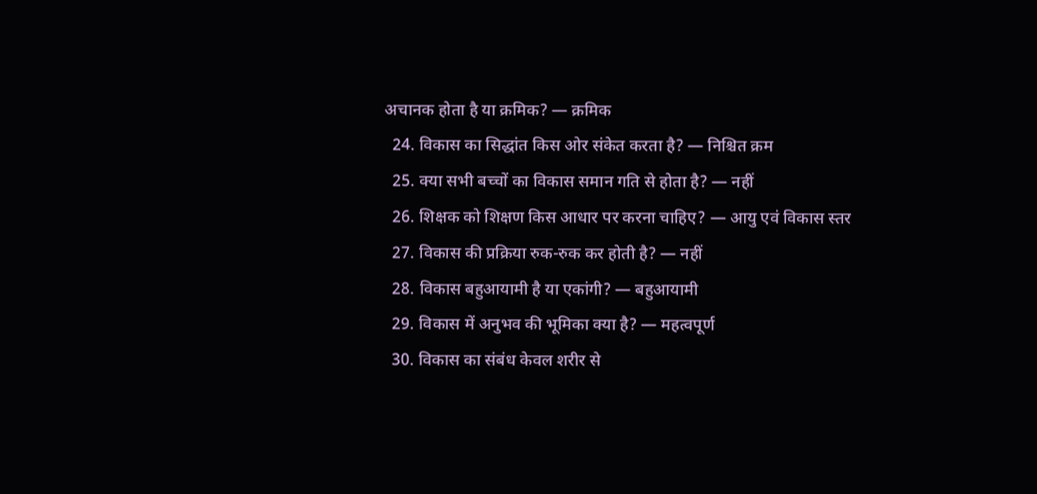अचानक होता है या क्रमिक? — क्रमिक
  24. विकास का सिद्धांत किस ओर संकेत करता है? — निश्चित क्रम
  25. क्या सभी बच्चों का विकास समान गति से होता है? — नहीं
  26. शिक्षक को शिक्षण किस आधार पर करना चाहिए? — आयु एवं विकास स्तर
  27. विकास की प्रक्रिया रुक-रुक कर होती है? — नहीं
  28. विकास बहुआयामी है या एकांगी? — बहुआयामी
  29. विकास में अनुभव की भूमिका क्या है? — महत्वपूर्ण
  30. विकास का संबंध केवल शरीर से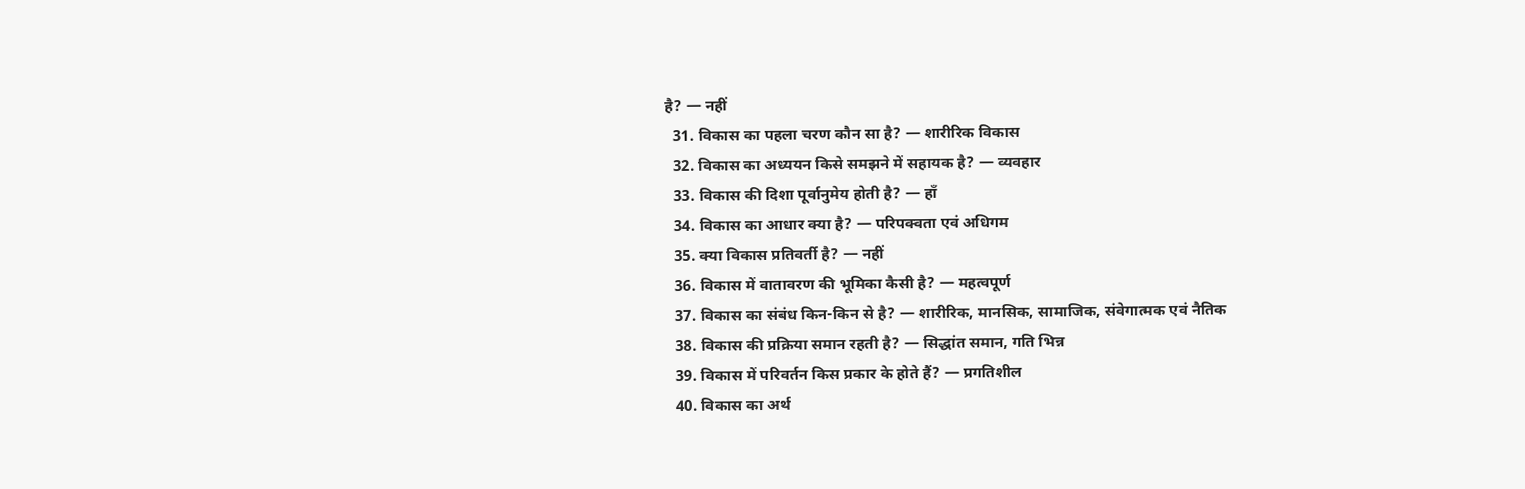है? — नहीं
  31. विकास का पहला चरण कौन सा है? — शारीरिक विकास
  32. विकास का अध्ययन किसे समझने में सहायक है? — व्यवहार
  33. विकास की दिशा पूर्वानुमेय होती है? — हाँ
  34. विकास का आधार क्या है? — परिपक्वता एवं अधिगम
  35. क्या विकास प्रतिवर्ती है? — नहीं
  36. विकास में वातावरण की भूमिका कैसी है? — महत्वपूर्ण
  37. विकास का संबंध किन-किन से है? — शारीरिक, मानसिक, सामाजिक, संवेगात्मक एवं नैतिक
  38. विकास की प्रक्रिया समान रहती है? — सिद्धांत समान, गति भिन्न
  39. विकास में परिवर्तन किस प्रकार के होते हैं? — प्रगतिशील
  40. विकास का अर्थ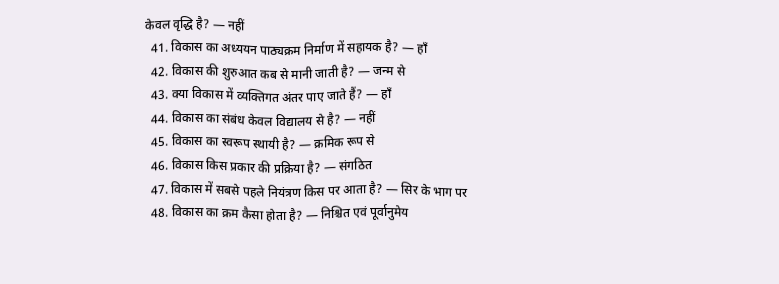केवल वृद्धि है? — नहीं
  41. विकास का अध्ययन पाठ्यक्रम निर्माण में सहायक है? — हाँ
  42. विकास की शुरुआत कब से मानी जाती है? — जन्म से
  43. क्या विकास में व्यक्तिगत अंतर पाए जाते हैं? — हाँ
  44. विकास का संबंध केवल विद्यालय से है? — नहीं
  45. विकास का स्वरूप स्थायी है? — क्रमिक रूप से
  46. विकास किस प्रकार की प्रक्रिया है? — संगठित
  47. विकास में सबसे पहले नियंत्रण किस पर आता है? — सिर के भाग पर
  48. विकास का क्रम कैसा होता है? — निश्चित एवं पूर्वानुमेय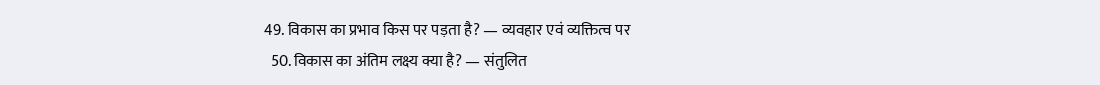49. विकास का प्रभाव किस पर पड़ता है? — व्यवहार एवं व्यक्तित्व पर
  50. विकास का अंतिम लक्ष्य क्या है? — संतुलित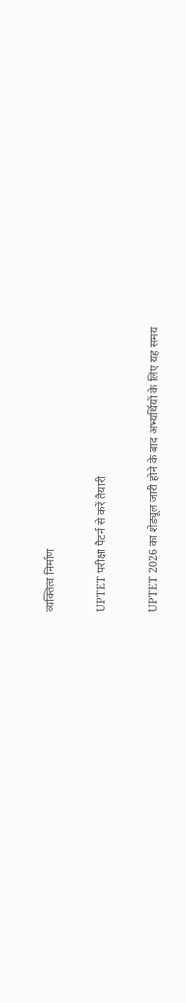व्यक्तित्व निर्माण

UPTET परीक्षा पैटर्न से करें तैयारी

UPTET 2026 का शेड्यूल जारी होने के बाद अभ्यर्थियों के लिए यह समय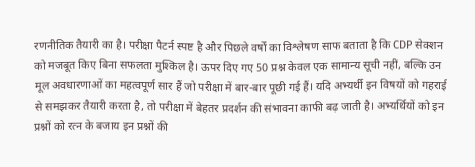रणनीतिक तैयारी का है। परीक्षा पैटर्न स्पष्ट है और पिछले वर्षों का विश्लेषण साफ बताता है कि CDP सेक्शन को मजबूत किए बिना सफलता मुश्किल है। ऊपर दिए गए 50 प्रश्न केवल एक सामान्य सूची नहीं, बल्कि उन मूल अवधारणाओं का महत्वपूर्ण सार हैं जो परीक्षा में बार-बार पूछी गई हैं। यदि अभ्यर्थी इन विषयों को गहराई से समझकर तैयारी करता है, तो परीक्षा में बेहतर प्रदर्शन की संभावना काफी बढ़ जाती है। अभ्यर्थियों को इन प्रश्नों को रत्न के बजाय इन प्रश्नों की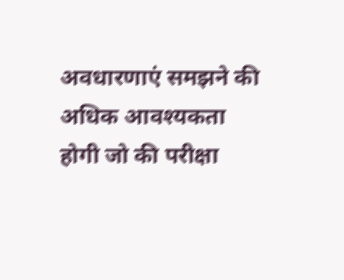अवधारणाएं समझने की अधिक आवश्यकता होगी जो की परीक्षा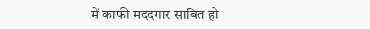में काफी मददगार साबित हो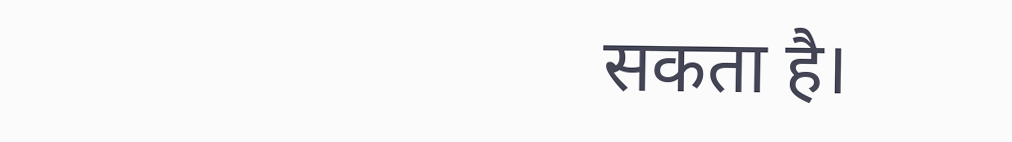सकता है।